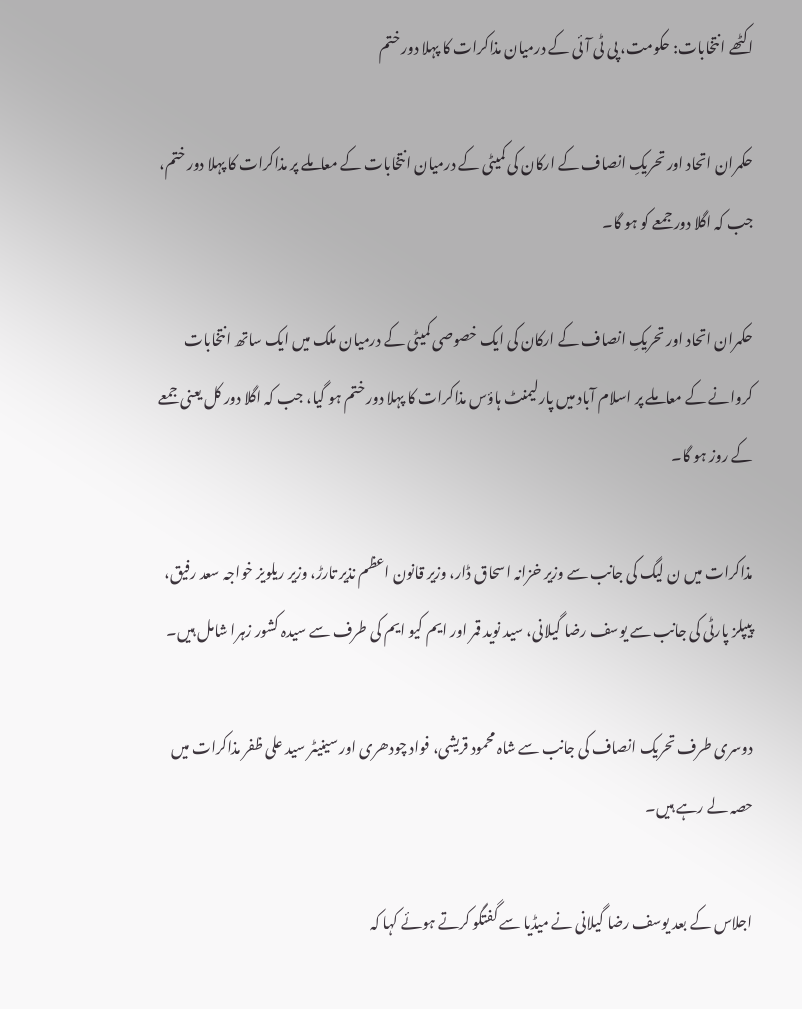اکٹھے انتخابات: حکومت، پی ٹی آئی کے درمیان مذاکرات کا پہلا دور ختم

حکمران اتحاد اور تحریکِ انصاف کے ارکان کی کمیٹی کے درمیان انتخابات کے معاملے پر مذاکرات کا پہلا دور ختم، جب کہ اگلا دور جمعے کو ہو گا۔

حکمران اتحاد اور تحریکِ انصاف کے ارکان کی ایک خصوصی کمیٹی کے درمیان ملک میں ایک ساتھ انتخابات کروانے کے معاملے پر اسلام آباد میں پارلیمنٹ ہاؤس مذاکرات کا پہلا دور ختم ہو گیا، جب کہ اگلا دور کل یعنی جمعے کے روز ہو گا۔

مذاکرات میں ن لیگ کی جانب سے وزیر خزانہ اسحاق ڈار، وزیر قانون اعظم نذیر تارڑ، وزیر ریلویز خواجہ سعد رفیق، پیپلز پارٹی کی جانب سے یوسف رضا گیلانی، سید نوید قمر اور ایم کیو ایم کی طرف سے سیدہ کشور زہرا شامل ہیں۔

دوسری طرف تحریک انصاف کی جانب سے شاہ محمود قریشی، فواد چودھری اور سینیٹر سید علی ظفر مذاکرات میں حصہ لے رہے ہیں۔

اجلاس کے بعد یوسف رضا گیلانی نے میڈیا سے گفتگو کرتے ہوئے کہا کہ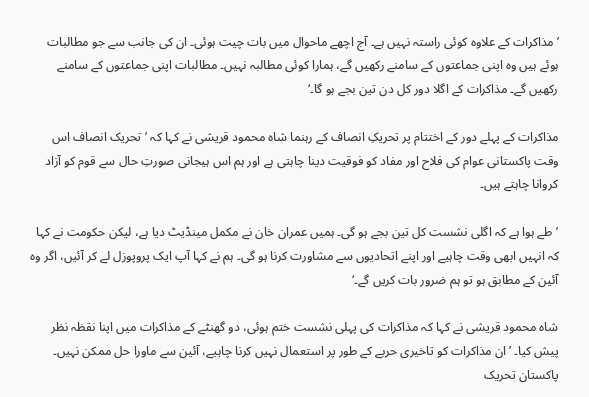’مذاکرات کے علاوہ کوئی راستہ نہیں ہے۔ آج اچھے ماحوال میں بات چیت ہوئی۔ ان کی جانب سے جو مطالبات ہوئے ہیں وہ اپنی جماعتوں کے سامنے رکھیں گے، ہمارا کوئی مطالبہ نہیں۔ مطالبات اپنی جماعتوں کے سامنے رکھیں گے۔ مذاکرات کے اگلا دور کل دن تین بجے ہو گا۔‘

مذاکرات کے پہلے دور کے اختتام پر تحریکِ انصاف کے رہنما شاہ محمود قریشی نے کہا کہ ’تحریک انصاف اس وقت پاکستانی عوام کی فلاح اور مفاد کو فوقیت دینا چاہتی ہے اور ہم اس ہیجانی صورتِ حال سے قوم کو آزاد کروانا چاہتے ہیں۔

’طے ہوا ہے کہ اگلی نشست کل تین بجے ہو گی۔ ہمیں عمران خان نے مکمل مینڈیٹ دیا ہے، لیکن حکومت نے کہا کہ انہیں ابھی وقت چاہیے اور اپنے اتحادیوں سے مشاورت کرنا ہو گی۔ ہم نے کہا آپ ایک پروپوزل لے کر آئیں، اگر وہ آئین کے مطابق ہو تو ہم ضرور بات کریں گے۔‘

شاہ محمود قریشی نے کہا کہ مذاکرات کی پہلی نشست ختم ہوئی، دو گھنٹے کے مذاکرات میں اپنا نقظہ نظر پیش کیا۔ ’ان مذاکرات کو تاخیری حربے کے طور پر استعمال نہیں کرنا چاہیے، آئین سے ماورا حل ممکن نہیں۔ پاکستان تحریک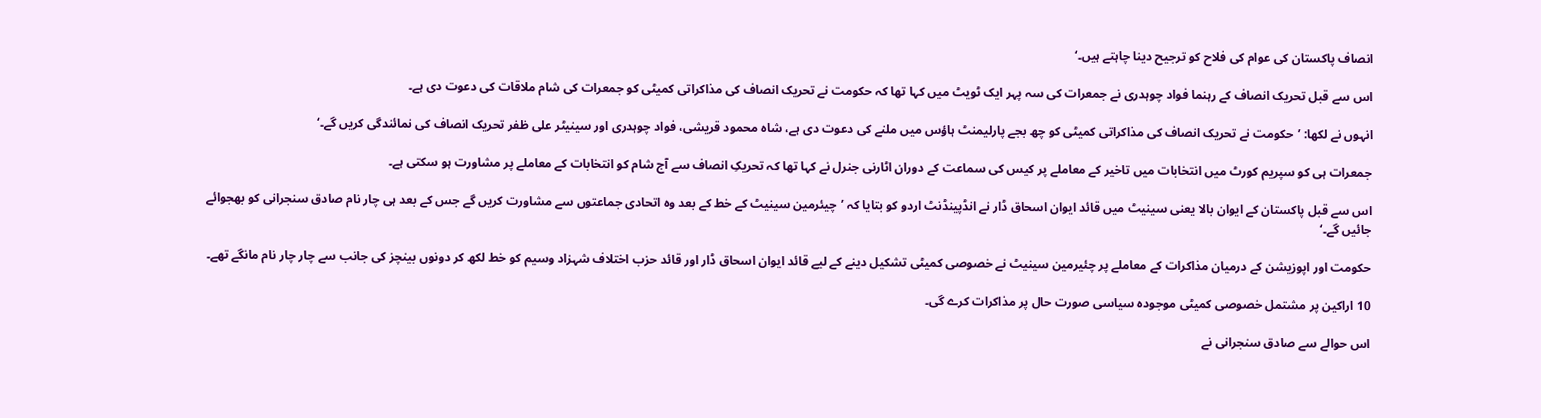انصاف پاکستان کی عوام کی فلاح کو ترجیح دینا چاہتے ہیں۔‘

اس سے قبل تحریک انصاف کے رہنما فواد چوہدری نے جمعرات کی سہ پہر ایک ٹویٹ میں کہا تھا کہ حکومت نے تحریک انصاف کی مذاکراتی کمیٹی کو جمعرات کی شام ملاقات کی دعوت دی ہے۔

انہوں نے لکھا: ’حکومت نے تحریک انصاف کی مذاکراتی کمیٹی کو چھ بجے پارلیمنٹ ہاؤس میں ملنے کی دعوت دی ہے، شاہ محمود قریشی، فواد چوہدری اور سینیٹر علی ظفر تحریک انصاف کی نمائندگی کریں گے۔‘

جمعرات ہی کو سپریم کورٹ میں انتخابات میں تاخیر کے معاملے پر کیس کی سماعت کے دوران اٹارنی جنرل نے کہا تھا کہ تحریکِ انصاف سے آج شام کو انتخابات کے معاملے پر مشاورت ہو سکتی ہے۔

اس سے قبل پاکستان کے ایوان بالا یعنی سینیٹ میں قائد ایوان اسحاق ڈار نے انڈپینڈنٹ اردو کو بتایا کہ ’چیئرمین سینیٹ کے خط کے بعد وہ اتحادی جماعتوں سے مشاورت کریں گے جس کے بعد ہی چار نام صادق سنجرانی کو بھجوائے جائیں گے۔‘

حکومت اور اپوزیشن کے درمیان مذاکرات کے معاملے پر چئیرمین سینیٹ نے خصوصی کمیٹی تشکیل دینے کے لیے قائد ایوان اسحاق ڈار اور قائد حزب اختلاف شہزاد وسیم کو خط لکھ کر دونوں بینچز کی جانب سے چار چار نام مانگے تھے۔

10 اراکین پر مشتمل خصوصی کمیٹی موجودہ سیاسی صورت حال پر مذاکرات کرے گی۔

اس حوالے سے صادق سنجرانی نے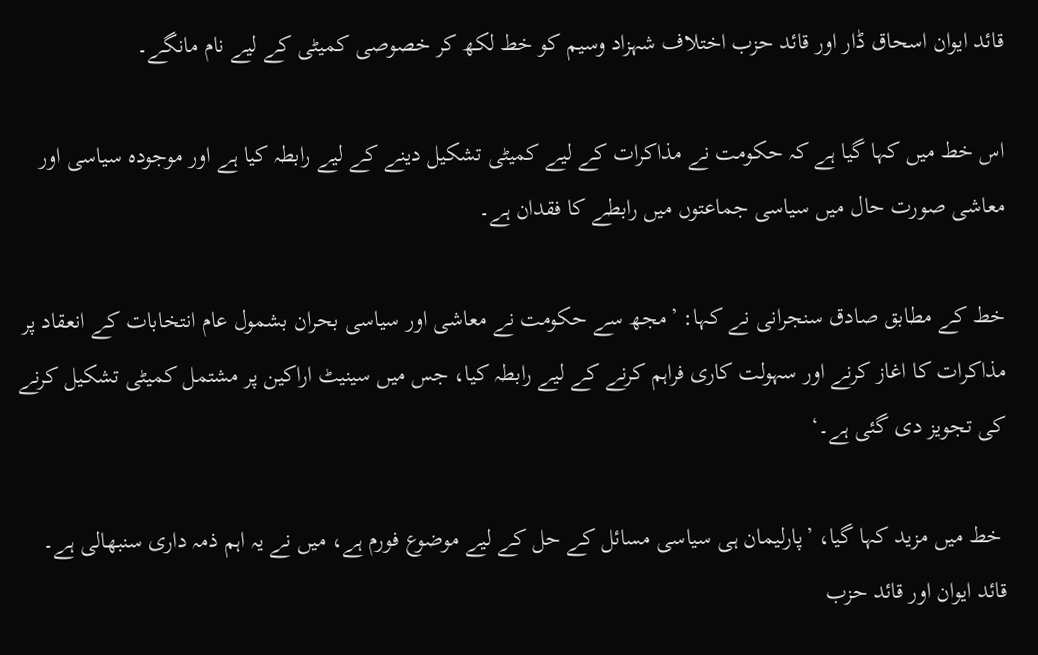قائد ایوان اسحاق ڈار اور قائد حزب اختلاف شہزاد وسیم کو خط لکھ کر خصوصی کمیٹی کے لیے نام مانگے۔

اس خط میں کہا گیا ہے کہ حکومت نے مذاکرات کے لیے کمیٹی تشکیل دینے کے لیے رابطہ کیا ہے اور موجودہ سیاسی اور معاشی صورت حال میں سیاسی جماعتوں میں رابطے کا فقدان ہے۔

خط کے مطابق صادق سنجرانی نے کہا: ’مجھ سے حکومت نے معاشی اور سیاسی بحران بشمول عام انتخابات کے انعقاد پر مذاکرات کا اغاز کرنے اور سہولت کاری فراہم کرنے کے لیے رابطہ کیا، جس میں سینیٹ اراکین پر مشتمل کمیٹی تشکیل کرنے کی تجویز دی گئی ہے۔‘

 خط میں مزید کہا گیا، ’پارلیمان ہی سیاسی مسائل کے حل کے لیے موضوع فورم ہے، میں نے یہ اہم ذمہ داری سنبھالی ہے۔ قائد ایوان اور قائد حزب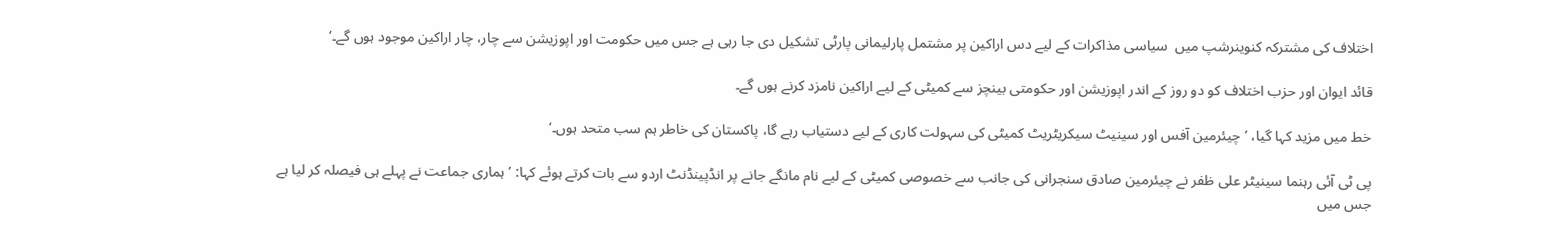اختلاف کی مشترکہ کنوینرشپ میں  سیاسی مذاکرات کے لیے دس اراکین پر مشتمل پارلیمانی پارٹی تشکیل دی جا رہی ہے جس میں حکومت اور اپوزیشن سے چار، چار اراکین موجود ہوں گے۔‘

قائد ایوان اور حزب اختلاف کو دو روز کے اندر اپوزیشن اور حکومتی بینچز سے کمیٹی کے لیے اراکین نامزد کرنے ہوں گے۔

خط میں مزید کہا گیا، ’چیئرمین آفس اور سینیٹ سیکریٹریٹ کمیٹی کی سہولت کاری کے لیے دستیاب رہے گا، پاکستان کی خاطر ہم سب متحد ہوں۔‘

پی ٹی آئی رہنما سینیٹر علی ظفر نے چیئرمین صادق سنجرانی کی جانب سے خصوصی کمیٹی کے لیے نام مانگے جانے پر انڈپینڈنٹ اردو سے بات کرتے ہوئے کہا: ’ہماری جماعت نے پہلے ہی فیصلہ کر لیا ہے جس میں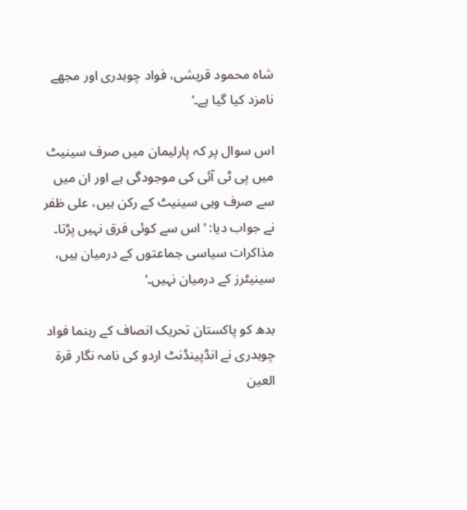شاہ محمود قریشی، فواد چوہدری اور مجھے نامزد کیا گیا ہے۔‘

اس سوال پر کہ پارلیمان میں صرف سینیٹ میں پی ٹی آئی کی موجودگی ہے اور ان میں سے صرف وہی سینیٹ کے رکن ہیں، علی ظفر نے جواب دیا: ’اس سے کوئی فرق نہیں پڑتا۔ مذاکرات سیاسی جماعتوں کے درمیان ہیں، سینیٹرز کے درمیان نہیں۔‘

بدھ کو پاکستان تحریک انصاف کے رہنما فواد چوہدری نے انڈپینڈنٹ اردو کی نامہ نگار قرۃ العین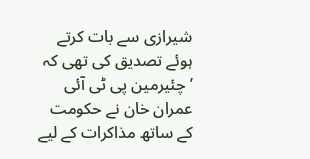شیرازی سے بات کرتے ہوئے تصدیق کی تھی کہ ’چئیرمین پی ٹی آئی عمران خان نے حکومت کے ساتھ مذاکرات کے لیے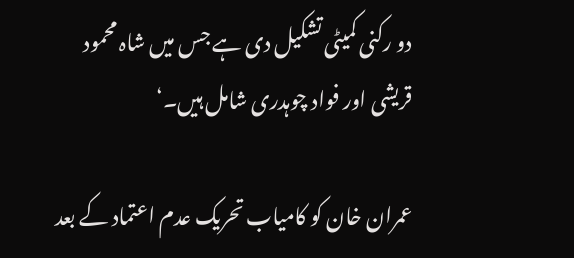دو رکنی کمیٹی تشکیل دی ہے جس میں شاہ محمود قریشی اور فواد چوہدری شامل ہیں۔‘

عمران خان کو کامیاب تحریک عدم اعتماد کے بعد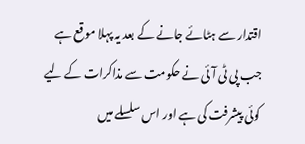اقتدار سے ہٹائے جانے کے بعد یہ پہلا موقع ہے جب پی ٹی آئی نے حکومت سے مذاکرات کے لیے کوئی پیشرفت کی ہے اور اس سلسلے میں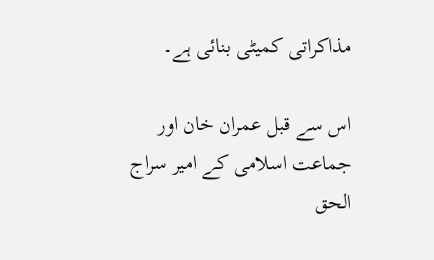مذاکراتی کمیٹی بنائی ہے۔

اس سے قبل عمران خان اور جماعت اسلامی کے امیر سراج الحق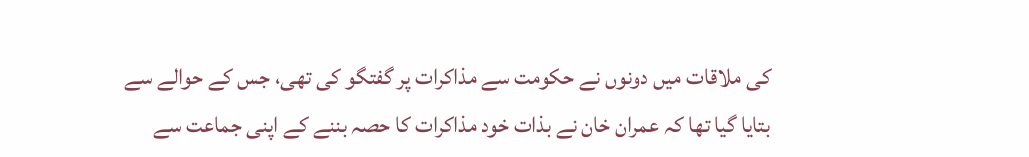کی ملاقات میں دونوں نے حکومت سے مذاکرات پر گفتگو کی تھی، جس کے حوالے سے بتایا گیا تھا کہ عمران خان نے بذات خود مذاکرات کا حصہ بننے کے اپنی جماعت سے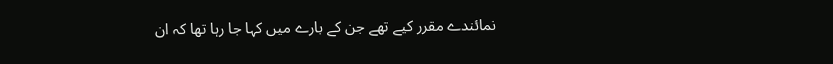نمائندے مقرر کیے تھے جن کے بارے میں کہا جا رہا تھا کہ ان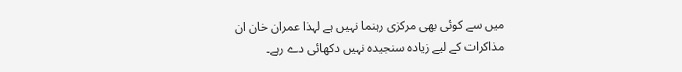میں سے کوئی بھی مرکزی رہنما نہیں ہے لہذا عمران خان ان مذاکرات کے لیے زیادہ سنجیدہ نہیں دکھائی دے رہے۔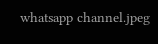whatsapp channel.jpeg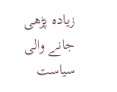زیادہ پڑھی جانے والی سیاست